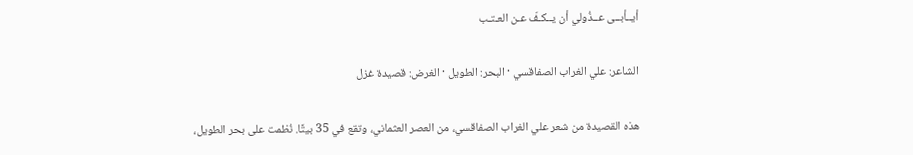أيــأبــى عــذُولي أن يــكـفّ عـن العـتـب

الشاعر: علي الغراب الصفاقسي · البحر: الطويل · الغرض: قصيدة غزل

هذه القصيدة من شعر علي الغراب الصفاقسي، من العصر العثماني، وتقع في 35 بيتًا. نُظمت على بحر الطويل،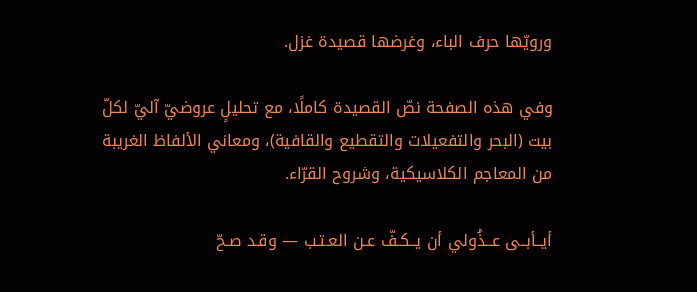ورويّها حرف الباء، وغرضها قصيدة غزل.

وفي هذه الصفحة نصّ القصيدة كاملًا، مع تحليلٍ عروضيّ آليّ لكلّ بيت (البحر والتفعيلات والتقطيع والقافية)، ومعاني الألفاظ الغريبة من المعاجم الكلاسيكية، وشروح القرّاء.

أيــأبــى عــذُولي أن يــكـفّ عـن العـتـب — وقـد صـحّ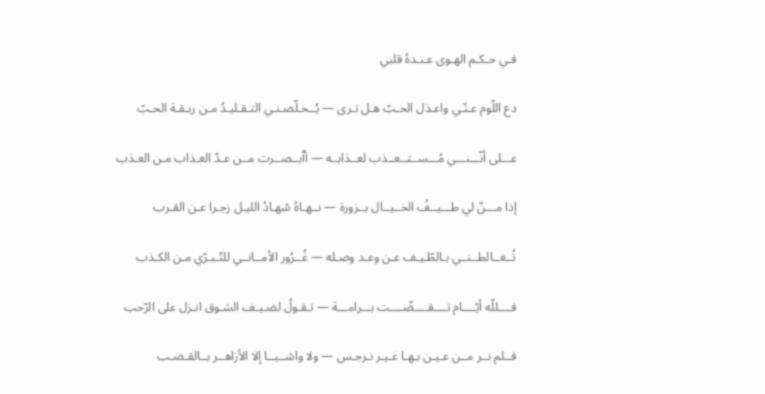فـي حـكـم الهـوى عـنـدهُ قلبي

دع اللّوم عـنّـي واعـذل الحـبّ هـل تـرى — يُــخـلّصـنـي التـقـليـدُ مـن ربـقـة الحـبّ

عـــلى أنّـــنـــي مُـــســتــعــذب لعــذابــه — أأبــصــرت مــن عـدّ العـذاب مـن العـذب

إذا مـــنّ لي طـــيــفُ الخــيــال بــزورة — نــهـاهُ سُهـادُ الليـل زجـرا عـن القـرب

تُــغــالطــنــي بـالطّـيـف عـن وعـد وصـله — غُــرُور الأمــانــي للتّـبـرّي مـن الكـذب

فــــللّه أيّــــام تــــقــــضّــــت بـــرامـــة — تـقـولُ لضـيـف الشـوق انـزل على الرّحب

فــلم نــر مــن عـيـن بـهـا غـيـر نـرجـس — ولا واشــيــا إلا الأزاهــر بــالقـضـب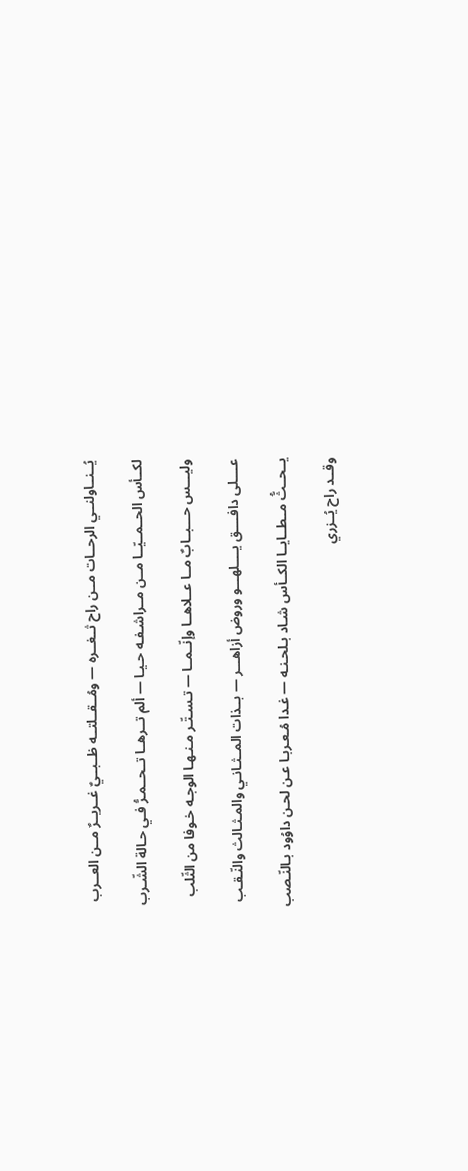يُــنــاولنــي الرحــات مــن راح ثــغــره — ومُــقــلتــه ظــبــيٌ غــريــرٌ مــن العــرب

لكــأس الحــمــيّــا مــن مــراشـفـه حـيـا — ألم تــرهــا تــحــمـرُّ فـي حـالة الشّـرب

وليـــس حـــبــابٌ مــا عــلاهــا وإنّــمــا — تـسـتّـر مـنـهـا الوجـه خـوفا من الثّلب

عــــلى دافــــق يــــلهـــو وروض أزاهـــر — بــذات المــثـانـي والمـثـالث والنّـقـب

يــحــثُّ مــطــايــا الكــأس شـاد بـلحـنـه — غـدا مُـعـربـا عـن لحـن داوُود بـالنّـصب

وقــد راح يُــزري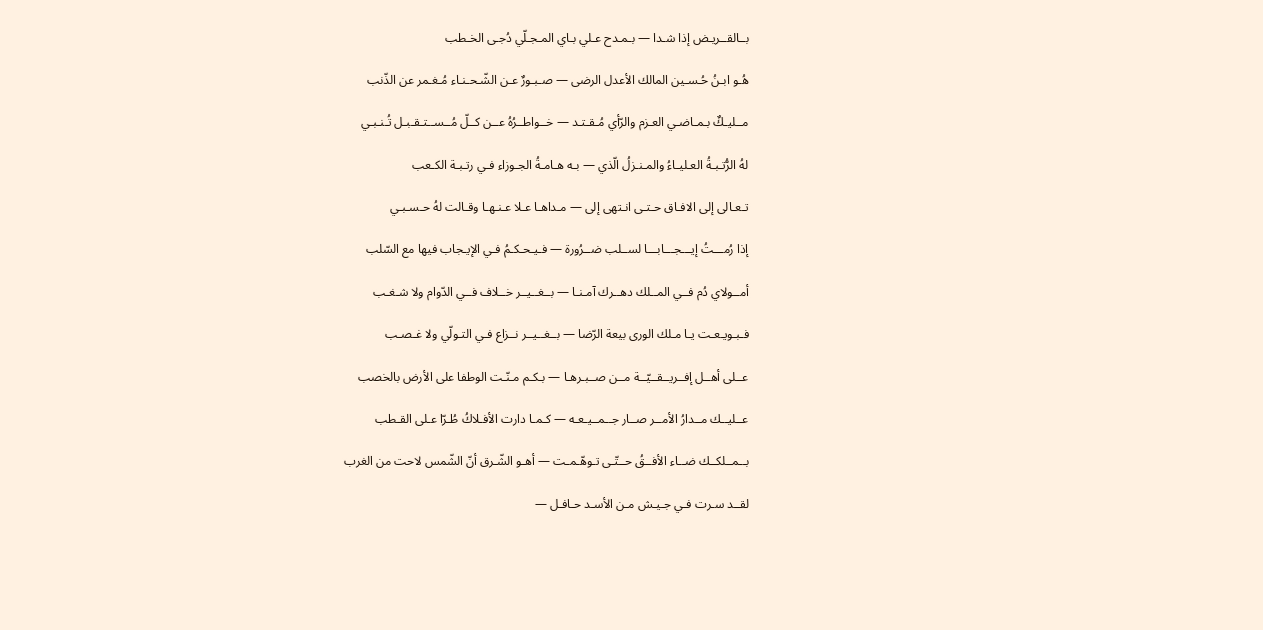بــالقــريـض إذا شـدا — بـمـدح عـلي بـاي المـجـلّي دُجـى الخـطب

هُـو ابـنُ حُـسـين المالك الأعدل الرضى — صـبـورٌ عـن الشّـحـنـاء مُـغـمر عن الذّنب

مــليـكٌ بـمـاضـي العـزم والرّأي مُـقـتـد — خــواطــرُهُ عــن كــلّ مُــســتـقـبـل تُـنـبـي

لهُ الرُّتـبـةُ العـليـاءُ والمـنـزلُ الّذي — بـه هـامـةُ الجـوزاء فـي رتـبـة الكـعب

تـعـالى إلى الافـاق حـتـى انـتهى إلى — مـداهـا عـلا عـنـهـا وقـالت لهُ حـسـبـي

إذا رُمـــتُ إيـــجـــابـــا لســلب ضــرُورة — فـيـحـكـمُ فـي الإيـجاب فيها مع السّلب

أمــولاي دُم فــي المــلك دهــرك آمـنـا — بــغــيــر خــلاف فــي الدّوام ولا شـغـب

فـبـويـعـت يـا مـلك الورى بيعة الرّضا — بــغــيــر نــزاع فـي التـولّي ولا غـصـب

عــلى أهــل إفــريــقــيّــة مــن صــبـرهـا — بـكـم مـنّـت الوطفا على الأرض بالخصب

عــليــك مــدارُ الأمــر صــار جــمــيـعـه — كـمـا دارت الأفـلاكُ طُـرّا عـلى القـطب

بــمــلكــك ضــاء الأفــقُ حــتّـى تـوهّـمـت — أهـو الشّـرق أنّ الشّمس لاحت من الغرب

لقــد سـرت فـي جـيـش مـن الأسـد حـافـل —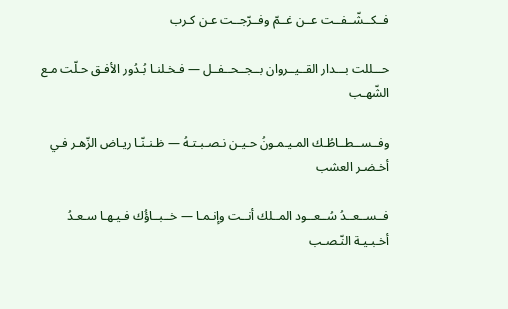فــكــشّــفــت عــن غــمّ وفــرّجــت عـن كـرب

حـــللت بـــدار القــيــروان بــجــحــفــل — فـخـلنـا بُـدُور الأفـق حـلّت مـع الشّهـب

وفــســطــاطُـك المـيـمـونُ حـيـن نـصـبـتـهُ — ظـنـنّـا ريـاض الزّهـر فـي أخـضـر العشب

فــســعــدُ سُــعــود المــلك أنــت وإنـمـا — خــبــاؤُك فـيـهـا سـعـدُ أخـبـيـة النّـصـب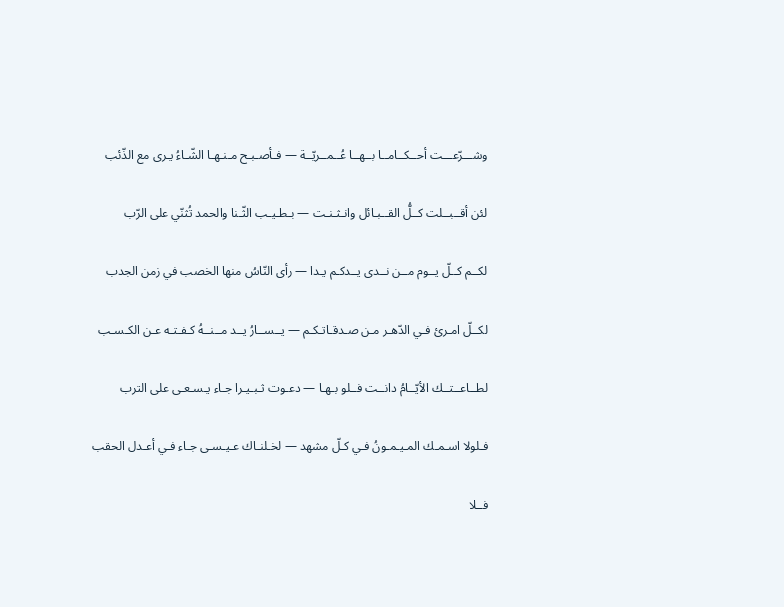وشـــرّعـــت أحــكــامــا بــهــا عُــمــريّــة — فـأصـبـح مـنـهـا الشّـاءُ يـرى مع الذّئب

لئن أقــبــلت كــلُّ القــبـائل وانـثـنـت — بـطـيـب الثّـنا والحمد تُثنّي على الرّب

لكــم كــلّ يــوم مــن نــدى يــدكـم يـدا — رأى النّاسُ منها الخصب في زمن الجدب

لكــلّ امـرئ فـي الدّهـر مـن صـدقـاتـكـم — يــســارُ يــد مــنــهُ كـفـتـه عـن الكـسـب

لطــاعــتــك الأيّــامُ دانــت فــلو بـهـا — دعـوت ثـبـيـرا جـاء يـسـعـى على الترب

فـلولا اسـمـك المـيـمـونُ فـي كـلّ مشهد — لخـلنـاك عـيـسـى جـاء فـي أعـدل الحقب

فــلا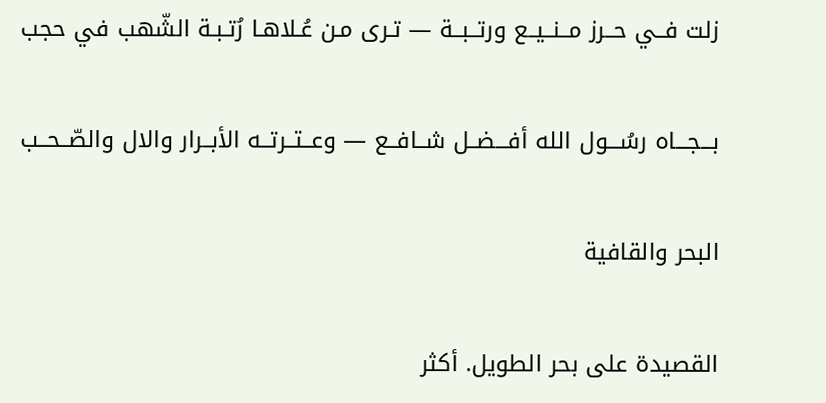زلت فــي حــرز مــنــيــع ورتــبــة — تـرى مـن عُـلاهـا رُتـبـة الشّهب في حجب

بـــجـــاه رسُـــول الله أفـــضــل شــافــع — وعــتــرتــه الأبــرار والال والصّــحــب

البحر والقافية

القصيدة على بحر الطويل. أكثر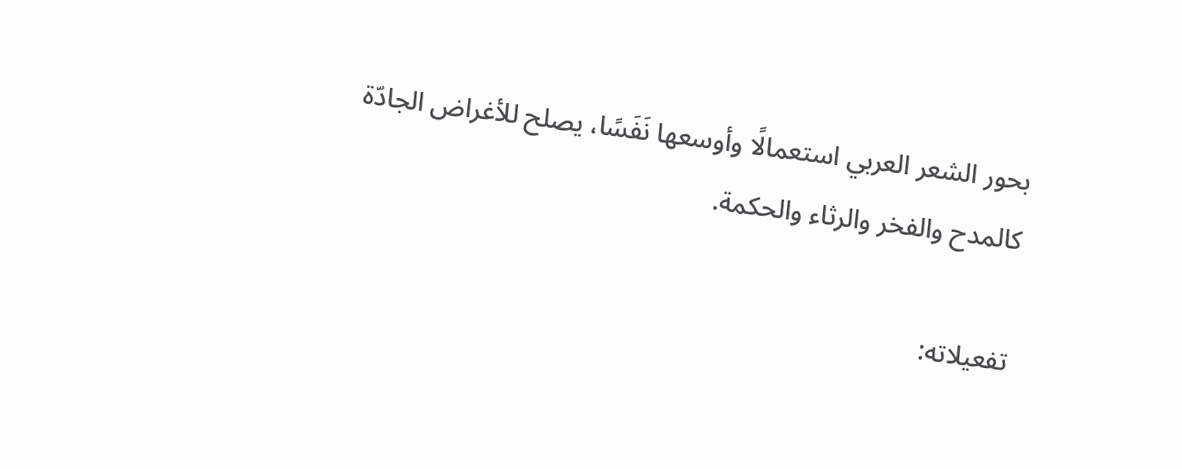بحور الشعر العربي استعمالًا وأوسعها نَفَسًا، يصلح للأغراض الجادّة كالمدح والفخر والرثاء والحكمة.

تفعيلاته: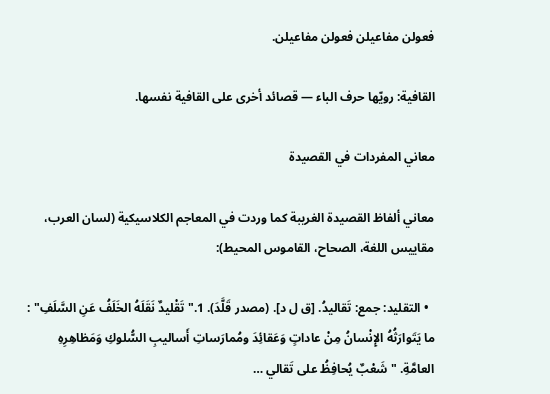فعولن مفاعيلن فعولن مفاعيلن.

القافية: رويّها حرف الباء — قصائد أخرى على القافية نفسها.

معاني المفردات في القصيدة

معاني ألفاظ القصيدة الغريبة كما وردت في المعاجم الكلاسيكية (لسان العرب، مقاييس اللغة، الصحاح، القاموس المحيط):

  • التقليد: جمع: تَقاليدُ. [ق ل د]. (مصدر قَلَّدَ). 1."تَقْليدٌ نَقَلَهُ الخَلَفُ عَنِ السَّلَفِ" : ما يَتَوارَثُهُ الإِنْسانُ مِنْ عاداتٍ وَعَقائِدَ ومُمارَساتِ أَساليبِ السُّلوكِ وَمَظاهِرِهِ العامَّةِ. "شَعْبٌ يُحافِظُ على تَقالي …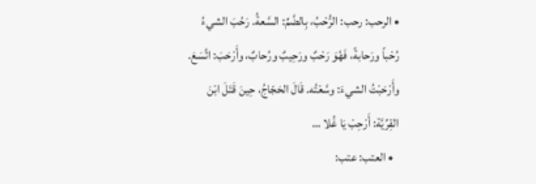• الرحب: رحب: الرُّحْبُ، بِالضَّمِّ: السَّعةُ. رَحُبَ الشيءُ رُحْباً ورَحابةً، فَهُوَ رَحْبٌ ورَحِيبٌ ورُحابٌ، وأَرْحَبَ: اتَّسَعَ. وأَرْحَبْتُ الشيءَ: وسَّعْتُه. قَالَ الحَجّاجُ، حِينَ قَتَلَ ابْنَ القِرِّيَّة: أَرْحِبْ يَا غُلا …
  • العتب: عتب: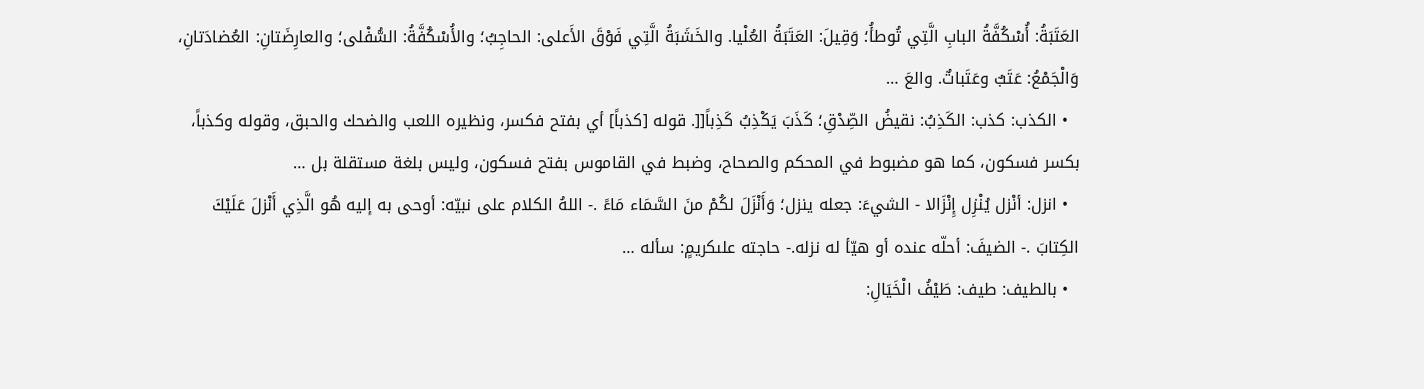العَتَبَةُ: أُسْكُفَّةُ البابِ الَّتِي تُوطأُ؛ وَقِيلَ: العَتَبَةُ العُلْيا. والخَشَبَةُ الَّتِي فَوْقَ الأَعلى: الحاجِبُ؛ والأُسْكُفَّةُ: السُّفْلى؛ والعارِضَتانِ: العُضادَتانِ، وَالْجَمْعُ: عَتَبٌ وعَتَباتٌ. والعَ …
  • الكذب: كذب: الكَذِبُ: نقيضُ الصِّدْقِ؛ كَذَبَ يَكْذِبُ كَذِباً[[. قوله [كذباً] أي بفتح فكسر، ونظيره اللعب والضحك والحبق، وقوله وكذباً، بكسر فسكون، كما هو مضبوط في المحكم والصحاح، وضبط في القاموس بفتح فسكون، وليس بلغة مستقلة بل …
  • انزل: أنْزل يُنْزِل إِنْزَالا - الشيءَ: جعله ينزل؛ وَأَنْزَلَ لكُمْ منَ السَّمَاء مَاءً .- اللهُ الكلام على نبيّه: أوحى به إليه هُو الَّذِي أَنْزلَ عَلَيْكَ الكِتابَ .- الضيفَ: أحلّه عنده أو هيّأ له نزله.- حاجته علىكريمٍ: سأله …
  • بالطيف: طيف: طَيْفُ الْخَيَالِ: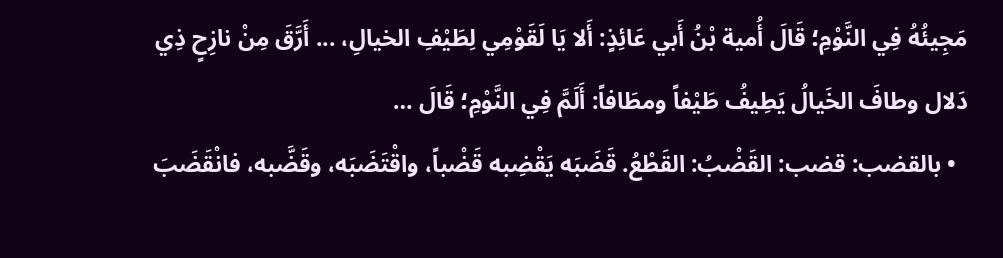مَجِيئُهُ فِي النَّوْمِ؛ قَالَ أُمية بْنُ أَبي عَائِذٍ: أَلا يَا لَقَوْمِي لِطَيْفِ الخيالِ، ... أَرَّقَ مِنْ نازِحٍ ذِي دَلال وطافَ الخَيالُ يَطِيفُ طَيْفاً ومطَافاً: أَلَمَّ فِي النَّوْمِ؛ قَالَ …
  • بالقضب: قضب: القَضْبُ: القَطْعُ. قَضَبَه يَقْضِبه قَضْباً، واقْتَضَبَه، وقَضَّبه، فانْقَضَبَ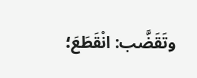وتَقَضَّب: انْقَطَعَ؛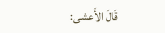قَالَ الأَعشى: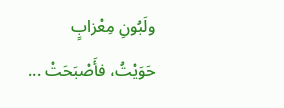ولَبُونِ مِعْزابٍ حَوَيْتُ، فأَصْبَحَتْ ...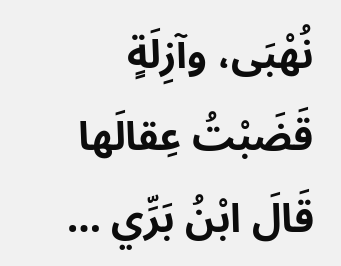نُهْبَى، وآزِلَةٍ قَضَبْتُ عِقالَها قَالَ ابْنُ بَرِّي …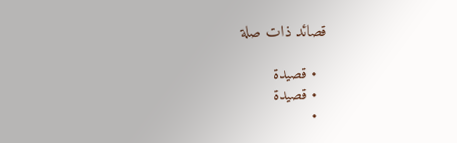قصائد ذات صلة

  • قصيدة
  • قصيدة
  •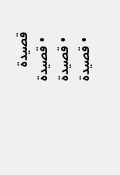قصيدة
  • قصيدة
  • قصيدة
  • قصيدة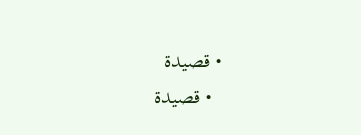• قصيدة
  • قصيدة